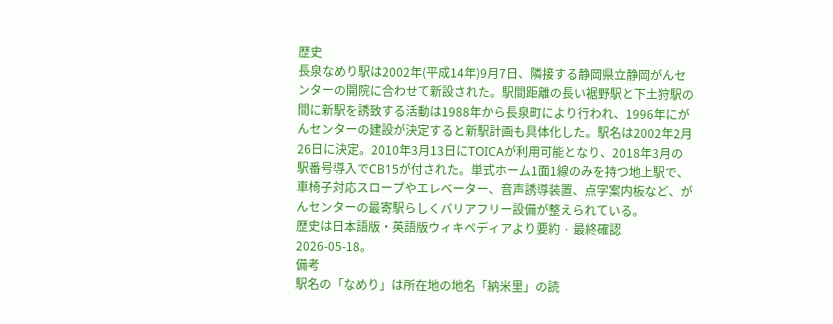歴史
長泉なめり駅は2002年(平成14年)9月7日、隣接する静岡県立静岡がんセンターの開院に合わせて新設された。駅間距離の長い裾野駅と下土狩駅の間に新駅を誘致する活動は1988年から長泉町により行われ、1996年にがんセンターの建設が決定すると新駅計画も具体化した。駅名は2002年2月26日に決定。2010年3月13日にTOICAが利用可能となり、2018年3月の駅番号導入でCB15が付された。単式ホーム1面1線のみを持つ地上駅で、車椅子対応スロープやエレベーター、音声誘導装置、点字案内板など、がんセンターの最寄駅らしくバリアフリー設備が整えられている。
歴史は日本語版・英語版ウィキペディアより要約 · 最終確認 2026-05-18。
備考
駅名の「なめり」は所在地の地名「納米里」の読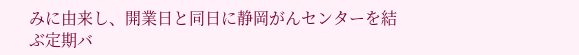みに由来し、開業日と同日に静岡がんセンターを結ぶ定期バ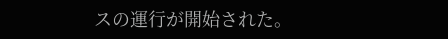スの運行が開始された。